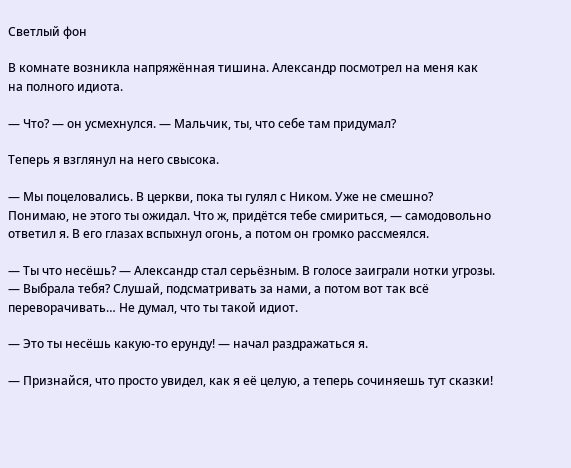Светлый фон

В комнате возникла напряжённая тишина. Александр посмотрел на меня как на полного идиота.

— Что? — он усмехнулся. — Мальчик, ты, что себе там придумал?

Теперь я взглянул на него свысока.

— Мы поцеловались. В церкви, пока ты гулял с Ником. Уже не смешно? Понимаю, не этого ты ожидал. Что ж, придётся тебе смириться, — самодовольно ответил я. В его глазах вспыхнул огонь, а потом он громко рассмеялся.

— Ты что несёшь? — Александр стал серьёзным. В голосе заиграли нотки угрозы. — Выбрала тебя? Слушай, подсматривать за нами, а потом вот так всё переворачивать… Не думал, что ты такой идиот.

— Это ты несёшь какую-то ерунду! — начал раздражаться я.

— Признайся, что просто увидел, как я её целую, а теперь сочиняешь тут сказки!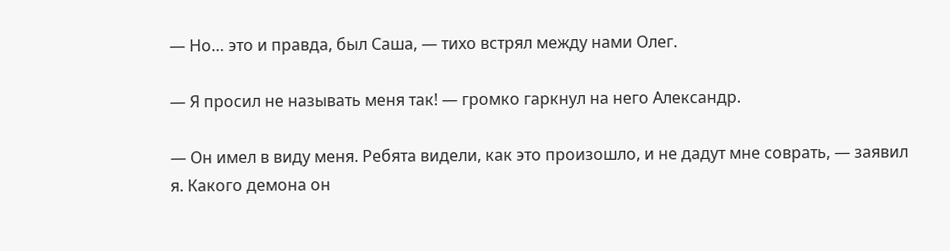— Но… это и правда, был Саша, — тихо встрял между нами Олег.

— Я просил не называть меня так! — громко гаркнул на него Александр.

— Он имел в виду меня. Ребята видели, как это произошло, и не дадут мне соврать, — заявил я. Какого демона он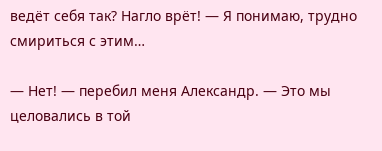ведёт себя так? Нагло врёт! — Я понимаю, трудно смириться с этим…

— Нет! — перебил меня Александр. — Это мы целовались в той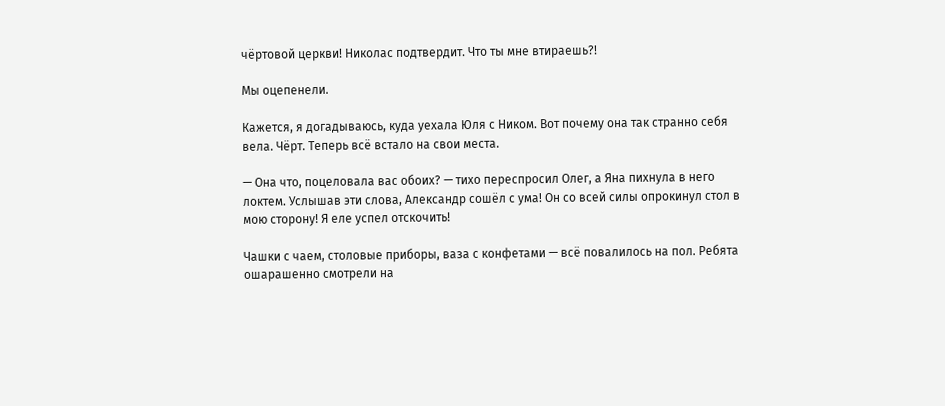чёртовой церкви! Николас подтвердит. Что ты мне втираешь?!

Мы оцепенели.

Кажется, я догадываюсь, куда уехала Юля с Ником. Вот почему она так странно себя вела. Чёрт. Теперь всё встало на свои места.

— Она что, поцеловала вас обоих? — тихо переспросил Олег, а Яна пихнула в него локтем. Услышав эти слова, Александр сошёл с ума! Он со всей силы опрокинул стол в мою сторону! Я еле успел отскочить!

Чашки с чаем, столовые приборы, ваза с конфетами — всё повалилось на пол. Ребята ошарашенно смотрели на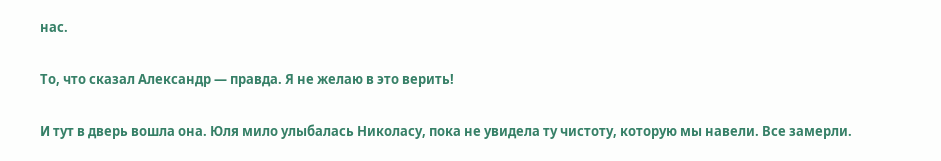нас.

То, что сказал Александр — правда. Я не желаю в это верить!

И тут в дверь вошла она. Юля мило улыбалась Николасу, пока не увидела ту чистоту, которую мы навели. Все замерли.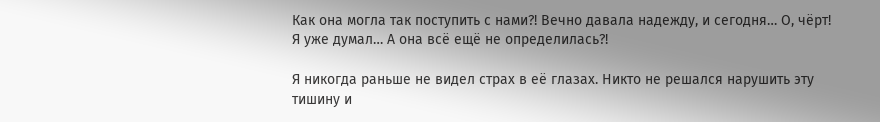Как она могла так поступить с нами?! Вечно давала надежду, и сегодня… О, чёрт! Я уже думал… А она всё ещё не определилась?!

Я никогда раньше не видел страх в её глазах. Никто не решался нарушить эту тишину и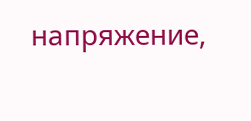напряжение,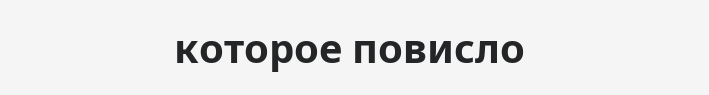которое повисло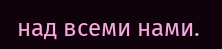над всеми нами.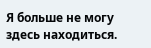Я больше не могу здесь находиться.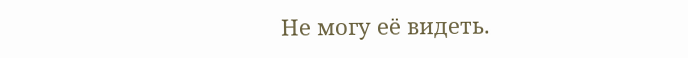Не могу её видеть.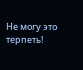Не могу это терпеть!